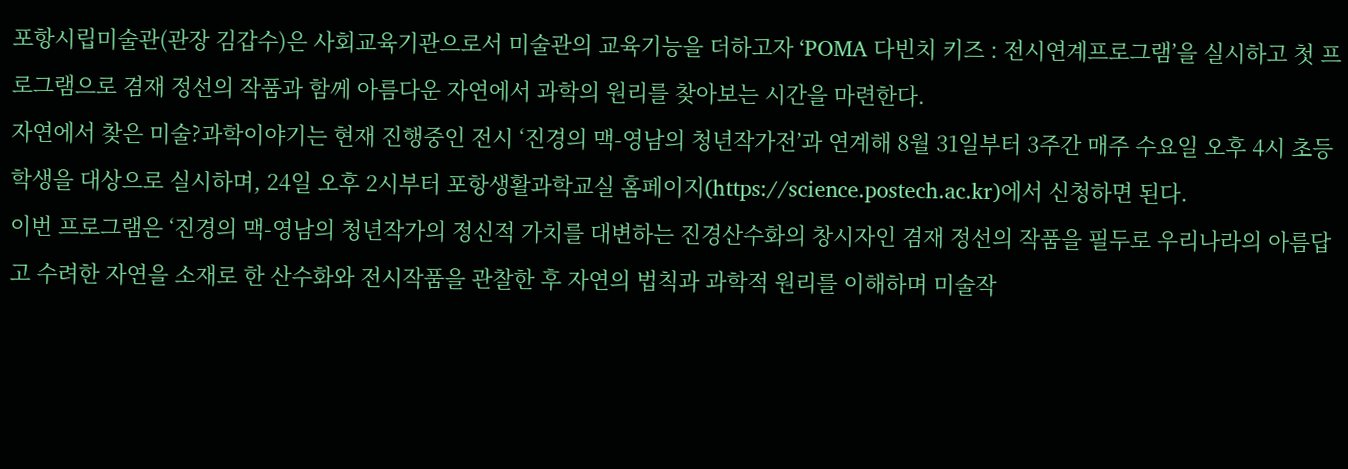포항시립미술관(관장 김갑수)은 사회교육기관으로서 미술관의 교육기능을 더하고자 ‘POMA 다빈치 키즈 : 전시연계프로그램’을 실시하고 첫 프로그램으로 겸재 정선의 작품과 함께 아름다운 자연에서 과학의 원리를 찾아보는 시간을 마련한다.
자연에서 찾은 미술?과학이야기는 현재 진행중인 전시 ‘진경의 맥-영남의 청년작가전’과 연계해 8월 31일부터 3주간 매주 수요일 오후 4시 초등학생을 대상으로 실시하며, 24일 오후 2시부터 포항생활과학교실 홈페이지(https://science.postech.ac.kr)에서 신청하면 된다.
이번 프로그램은 ‘진경의 맥-영남의 청년작가의 정신적 가치를 대변하는 진경산수화의 창시자인 겸재 정선의 작품을 필두로 우리나라의 아름답고 수려한 자연을 소재로 한 산수화와 전시작품을 관찰한 후 자연의 법칙과 과학적 원리를 이해하며 미술작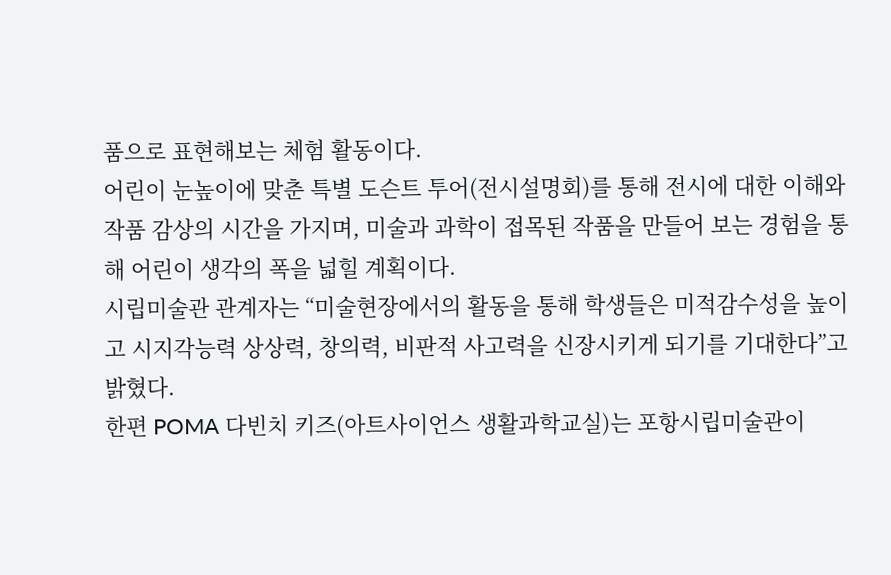품으로 표현해보는 체험 활동이다.
어린이 눈높이에 맞춘 특별 도슨트 투어(전시설명회)를 통해 전시에 대한 이해와 작품 감상의 시간을 가지며, 미술과 과학이 접목된 작품을 만들어 보는 경험을 통해 어린이 생각의 폭을 넓힐 계획이다.
시립미술관 관계자는 “미술현장에서의 활동을 통해 학생들은 미적감수성을 높이고 시지각능력 상상력, 창의력, 비판적 사고력을 신장시키게 되기를 기대한다”고 밝혔다.
한편 POMA 다빈치 키즈(아트사이언스 생활과학교실)는 포항시립미술관이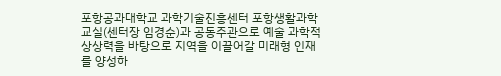포항공과대학교 과학기술진흥센터 포항생활과학교실(센터장 임경순)과 공동주관으로 예술 과학적 상상력을 바탕으로 지역을 이끌어갈 미래형 인재를 양성하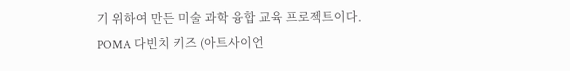기 위하여 만든 미술 과학 융합 교육 프로젝트이다.
POMA 다빈치 키즈 (아트사이언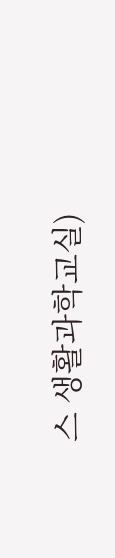스 생활과학교실)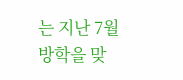는 지난 7월 방학을 맞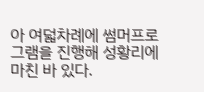아 여덟차례에 썸머프로그램을 진행해 성황리에 마친 바 있다.